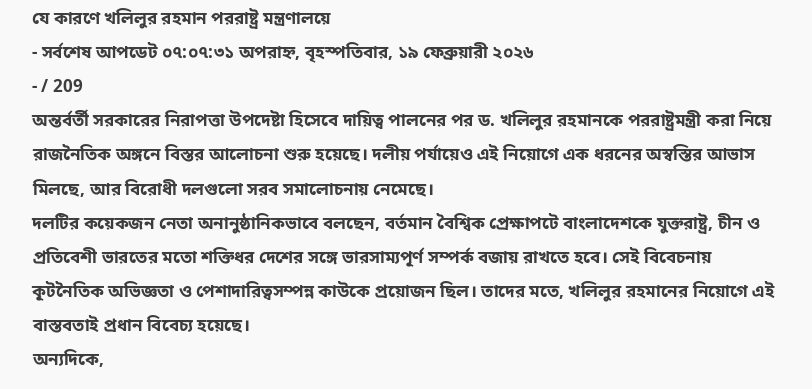যে কারণে খলিলুর রহমান পররাষ্ট্র মন্ত্রণালয়ে
- সর্বশেষ আপডেট ০৭:০৭:৩১ অপরাহ্ন, বৃহস্পতিবার, ১৯ ফেব্রুয়ারী ২০২৬
- / 209
অন্তর্বর্তী সরকারের নিরাপত্তা উপদেষ্টা হিসেবে দায়িত্ব পালনের পর ড. খলিলুর রহমানকে পররাষ্ট্রমন্ত্রী করা নিয়ে রাজনৈতিক অঙ্গনে বিস্তর আলোচনা শুরু হয়েছে। দলীয় পর্যায়েও এই নিয়োগে এক ধরনের অস্বস্তির আভাস মিলছে, আর বিরোধী দলগুলো সরব সমালোচনায় নেমেছে।
দলটির কয়েকজন নেতা অনানুষ্ঠানিকভাবে বলছেন, বর্তমান বৈশ্বিক প্রেক্ষাপটে বাংলাদেশকে যুক্তরাষ্ট্র, চীন ও প্রতিবেশী ভারতের মতো শক্তিধর দেশের সঙ্গে ভারসাম্যপূর্ণ সম্পর্ক বজায় রাখতে হবে। সেই বিবেচনায় কূটনৈতিক অভিজ্ঞতা ও পেশাদারিত্বসম্পন্ন কাউকে প্রয়োজন ছিল। তাদের মতে, খলিলুর রহমানের নিয়োগে এই বাস্তবতাই প্রধান বিবেচ্য হয়েছে।
অন্যদিকে,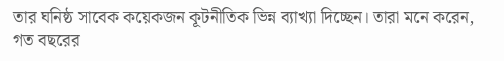তার ঘনিষ্ঠ সাবেক কয়েকজন কূটনীতিক ভিন্ন ব্যাখ্যা দিচ্ছেন। তারা মনে করেন, গত বছরের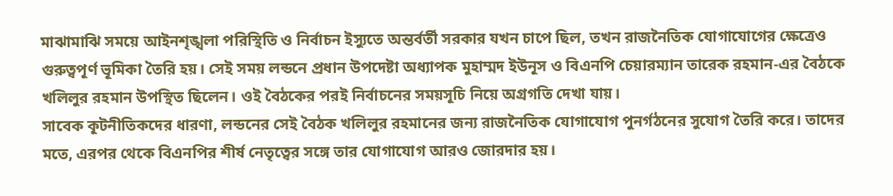মাঝামাঝি সময়ে আইনশৃঙ্খলা পরিস্থিতি ও নির্বাচন ইস্যুতে অন্তর্বর্তী সরকার যখন চাপে ছিল, তখন রাজনৈতিক যোগাযোগের ক্ষেত্রেও গুরুত্বপূর্ণ ভূমিকা তৈরি হয়। সেই সময় লন্ডনে প্রধান উপদেষ্টা অধ্যাপক মুহাম্মদ ইউনূস ও বিএনপি চেয়ারম্যান তারেক রহমান-এর বৈঠকে খলিলুর রহমান উপস্থিত ছিলেন। ওই বৈঠকের পরই নির্বাচনের সময়সূচি নিয়ে অগ্রগতি দেখা যায়।
সাবেক কূটনীতিকদের ধারণা, লন্ডনের সেই বৈঠক খলিলুর রহমানের জন্য রাজনৈতিক যোগাযোগ পুনর্গঠনের সুযোগ তৈরি করে। তাদের মতে, এরপর থেকে বিএনপির শীর্ষ নেতৃত্বের সঙ্গে তার যোগাযোগ আরও জোরদার হয়।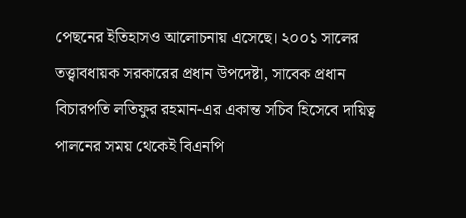পেছনের ইতিহাসও আলোচনায় এসেছে। ২০০১ সালের তত্ত্বাবধায়ক সরকারের প্রধান উপদেষ্টা, সাবেক প্রধান বিচারপতি লতিফুর রহমান-এর একান্ত সচিব হিসেবে দায়িত্ব পালনের সময় থেকেই বিএনপি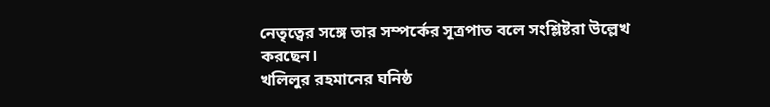নেতৃত্বের সঙ্গে তার সম্পর্কের সূত্রপাত বলে সংশ্লিষ্টরা উল্লেখ করছেন।
খলিলুর রহমানের ঘনিষ্ঠ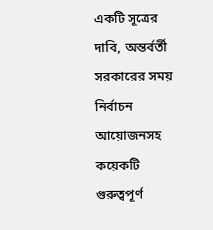একটি সূত্রের দাবি, অন্তর্বর্তী সরকারের সময় নির্বাচন আয়োজনসহ কয়েকটি গুরুত্বপূর্ণ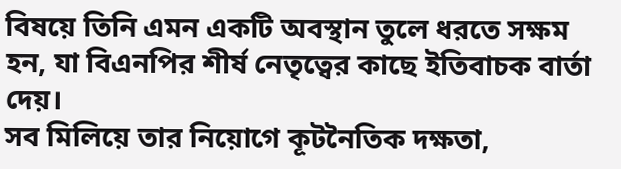বিষয়ে তিনি এমন একটি অবস্থান তুলে ধরতে সক্ষম হন, যা বিএনপির শীর্ষ নেতৃত্বের কাছে ইতিবাচক বার্তা দেয়।
সব মিলিয়ে তার নিয়োগে কূটনৈতিক দক্ষতা,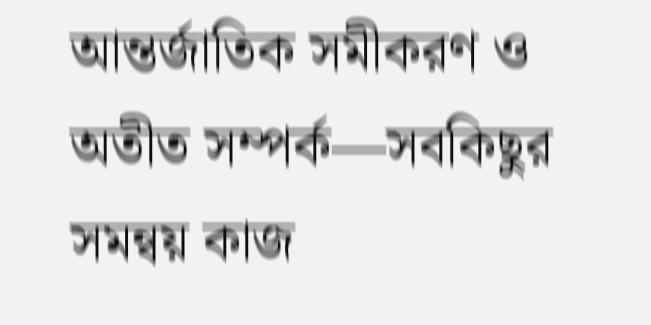আন্তর্জাতিক সমীকরণ ও অতীত সম্পর্ক—সবকিছুর সমন্বয় কাজ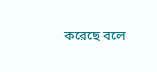করেছে বলে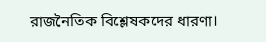রাজনৈতিক বিশ্লেষকদের ধারণা।